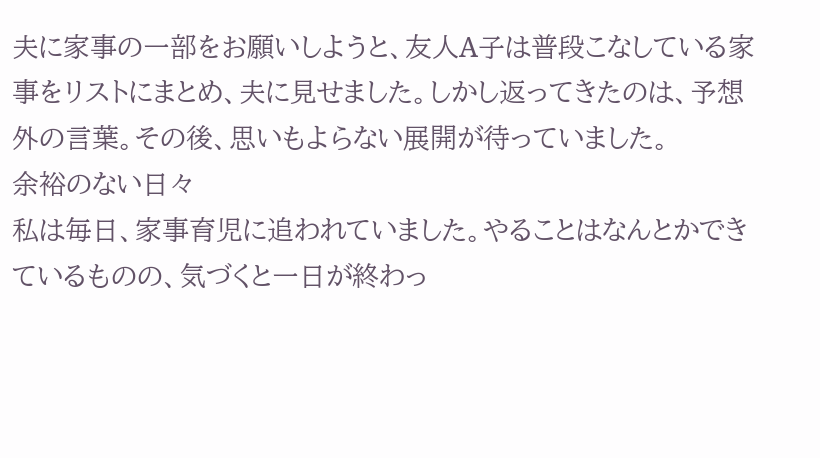夫に家事の一部をお願いしようと、友人A子は普段こなしている家事をリストにまとめ、夫に見せました。しかし返ってきたのは、予想外の言葉。その後、思いもよらない展開が待っていました。
余裕のない日々
私は毎日、家事育児に追われていました。やることはなんとかできているものの、気づくと一日が終わっ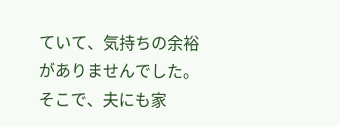ていて、気持ちの余裕がありませんでした。
そこで、夫にも家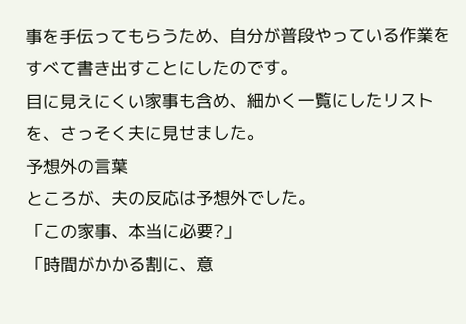事を手伝ってもらうため、自分が普段やっている作業をすべて書き出すことにしたのです。
目に見えにくい家事も含め、細かく一覧にしたリストを、さっそく夫に見せました。
予想外の言葉
ところが、夫の反応は予想外でした。
「この家事、本当に必要?」
「時間がかかる割に、意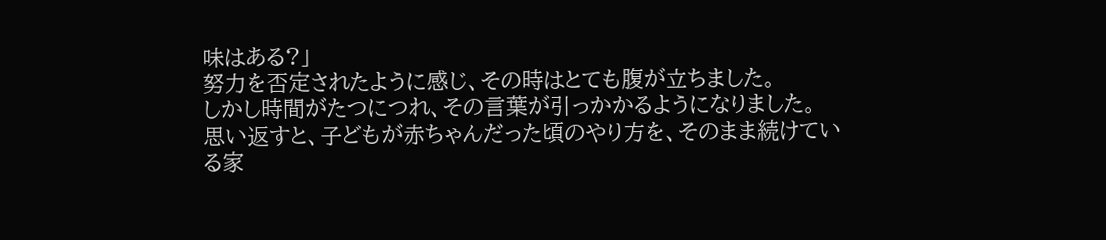味はある?」
努力を否定されたように感じ、その時はとても腹が立ちました。
しかし時間がたつにつれ、その言葉が引っかかるようになりました。
思い返すと、子どもが赤ちゃんだった頃のやり方を、そのまま続けている家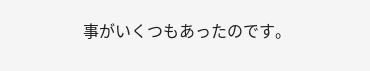事がいくつもあったのです。